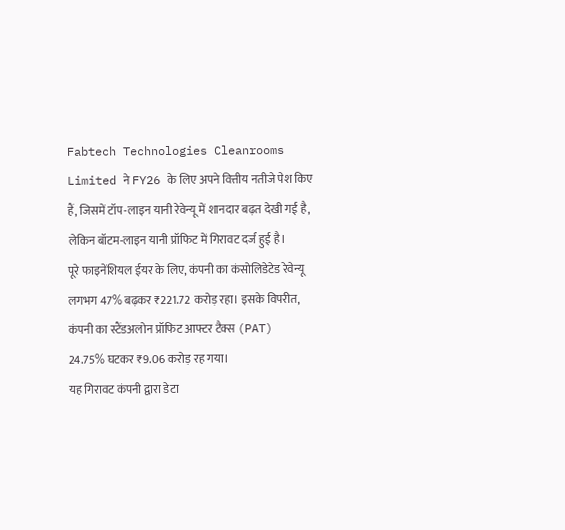Fabtech Technologies Cleanrooms Limited ने FY26 के लिए अपने वित्तीय नतीजे पेश किए हैं, जिसमें टॉप-लाइन यानी रेवेन्यू में शानदार बढ़त देखी गई है, लेकिन बॉटम-लाइन यानी प्रॉफिट में गिरावट दर्ज हुई है।
पूरे फाइनेंशियल ईयर के लिए, कंपनी का कंसोलिडेटेड रेवेन्यू लगभग 47% बढ़कर ₹221.72 करोड़ रहा। इसके विपरीत, कंपनी का स्टैंडअलोन प्रॉफिट आफ्टर टैक्स (PAT) 24.75% घटकर ₹9.06 करोड़ रह गया।
यह गिरावट कंपनी द्वारा डेटा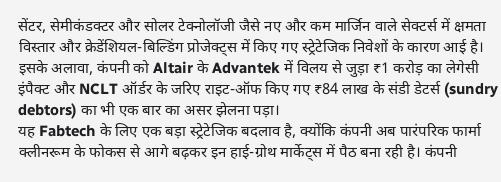सेंटर, सेमीकंडक्टर और सोलर टेक्नोलॉजी जैसे नए और कम मार्जिन वाले सेक्टर्स में क्षमता विस्तार और क्रेडेंशियल-बिल्डिंग प्रोजेक्ट्स में किए गए स्ट्रेटेजिक निवेशों के कारण आई है।
इसके अलावा, कंपनी को Altair के Advantek में विलय से जुड़ा ₹1 करोड़ का लेगेसी इंपैक्ट और NCLT ऑर्डर के जरिए राइट-ऑफ किए गए ₹84 लाख के संडी डेटर्स (sundry debtors) का भी एक बार का असर झेलना पड़ा।
यह Fabtech के लिए एक बड़ा स्ट्रेटेजिक बदलाव है, क्योंकि कंपनी अब पारंपरिक फार्मा क्लीनरूम के फोकस से आगे बढ़कर इन हाई-ग्रोथ मार्केट्स में पैठ बना रही है। कंपनी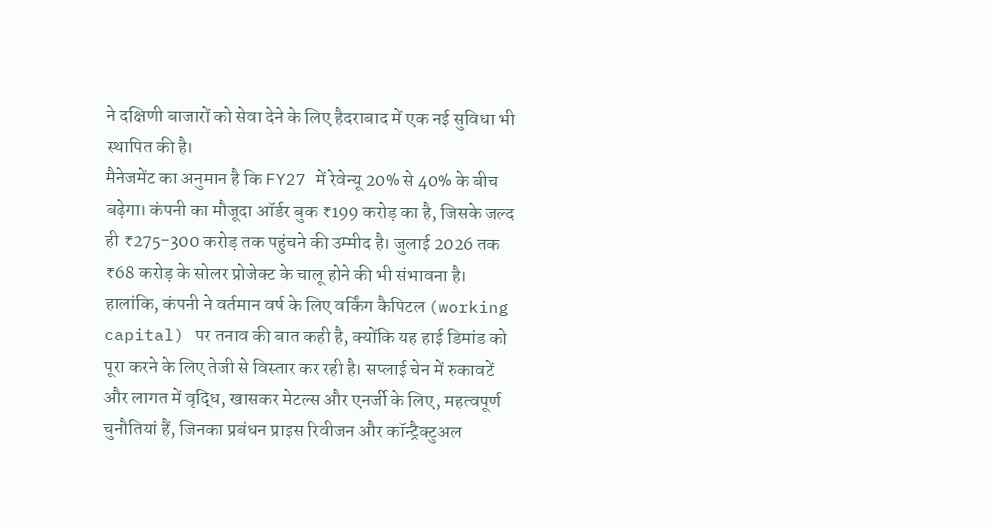ने दक्षिणी बाजारों को सेवा देने के लिए हैदराबाद में एक नई सुविधा भी स्थापित की है।
मैनेजमेंट का अनुमान है कि FY27 में रेवेन्यू 20% से 40% के बीच बढ़ेगा। कंपनी का मौजूदा ऑर्डर बुक ₹199 करोड़ का है, जिसके जल्द ही ₹275-300 करोड़ तक पहुंचने की उम्मीद है। जुलाई 2026 तक ₹68 करोड़ के सोलर प्रोजेक्ट के चालू होने की भी संभावना है।
हालांकि, कंपनी ने वर्तमान वर्ष के लिए वर्किंग कैपिटल (working capital) पर तनाव की बात कही है, क्योंकि यह हाई डिमांड को पूरा करने के लिए तेजी से विस्तार कर रही है। सप्लाई चेन में रुकावटें और लागत में वृद्धि, खासकर मेटल्स और एनर्जी के लिए, महत्वपूर्ण चुनौतियां हैं, जिनका प्रबंधन प्राइस रिवीजन और कॉन्ट्रैक्टुअल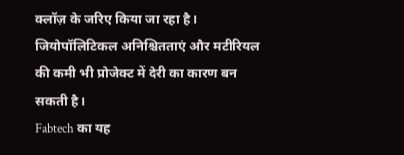क्लॉज़ के जरिए किया जा रहा है। जियोपॉलिटिकल अनिश्चितताएं और मटीरियल की कमी भी प्रोजेक्ट में देरी का कारण बन सकती है।
Fabtech का यह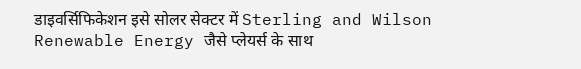डाइवर्सिफिकेशन इसे सोलर सेक्टर में Sterling and Wilson Renewable Energy जैसे प्लेयर्स के साथ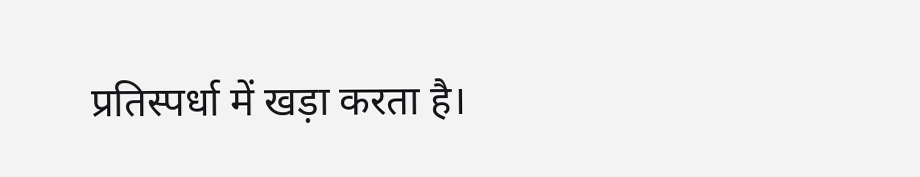प्रतिस्पर्धा में खड़ा करता है।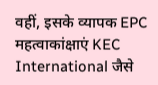वहीं, इसके व्यापक EPC महत्वाकांक्षाएं KEC International जैसे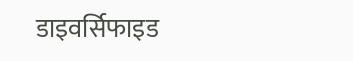डाइवर्सिफाइड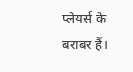प्लेयर्स के बराबर हैं।